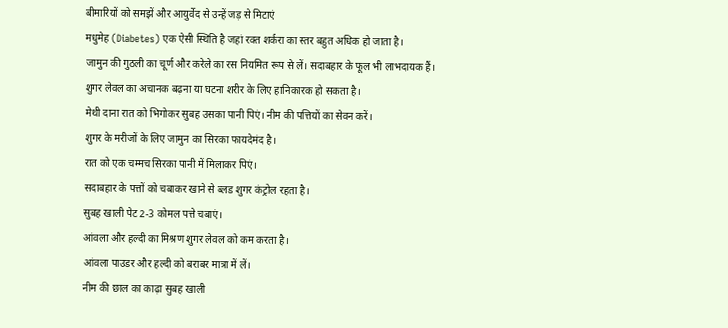बीमारियों को समझें और आयुर्वेद से उन्हें जड़ से मिटाएं
मधुमेह (Diabetes) एक ऐसी स्थिति है जहां रक्त शर्करा का स्तर बहुत अधिक हो जाता है।
जामुन की गुठली का चूर्ण और करेले का रस नियमित रूप से लें। सदाबहार के फूल भी लाभदायक हैं।
शुगर लेवल का अचानक बढ़ना या घटना शरीर के लिए हानिकारक हो सकता है।
मेथी दाना रात को भिगोकर सुबह उसका पानी पिएं। नीम की पत्तियों का सेवन करें।
शुगर के मरीजों के लिए जामुन का सिरका फायदेमंद है।
रात को एक चम्मच सिरका पानी में मिलाकर पिएं।
सदाबहार के पत्तों को चबाकर खाने से ब्लड शुगर कंट्रोल रहता है।
सुबह खाली पेट 2-3 कोमल पत्ते चबाएं।
आंवला और हल्दी का मिश्रण शुगर लेवल को कम करता है।
आंवला पाउडर और हल्दी को बराबर मात्रा में लें।
नीम की छाल का काढ़ा सुबह खाली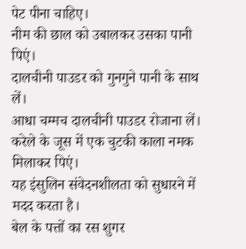पेट पीना चाहिए।
नीम की छाल को उबालकर उसका पानी पिएं।
दालचीनी पाउडर को गुनगुने पानी के साथ लें।
आधा चम्मच दालचीनी पाउडर रोजाना लें।
करेले के जूस में एक चुटकी काला नमक मिलाकर पिएं।
यह इंसुलिन संवेदनशीलता को सुधारने में मदद करता है।
बेल के पत्तों का रस शुगर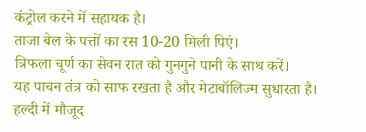कंट्रोल करने में सहायक है।
ताजा बेल के पत्तों का रस 10-20 मिली पिएं।
त्रिफला चूर्ण का सेवन रात को गुनगुने पानी के साथ करें।
यह पाचन तंत्र को साफ रखता है और मेटाबॉलिज्म सुधारता है।
हल्दी में मौजूद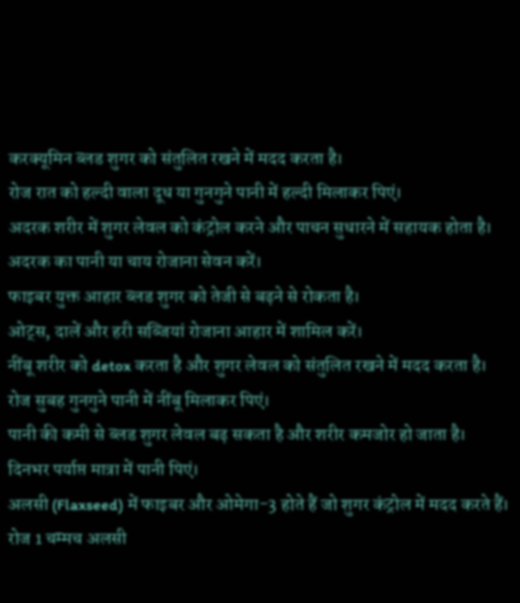करक्यूमिन ब्लड शुगर को संतुलित रखने में मदद करता है।
रोज रात को हल्दी वाला दूध या गुनगुने पानी में हल्दी मिलाकर पिएं।
अदरक शरीर में शुगर लेवल को कंट्रोल करने और पाचन सुधारने में सहायक होता है।
अदरक का पानी या चाय रोजाना सेवन करें।
फाइबर युक्त आहार ब्लड शुगर को तेजी से बढ़ने से रोकता है।
ओट्स, दालें और हरी सब्जियां रोजाना आहार में शामिल करें।
नींबू शरीर को detox करता है और शुगर लेवल को संतुलित रखने में मदद करता है।
रोज सुबह गुनगुने पानी में नींबू मिलाकर पिएं।
पानी की कमी से ब्लड शुगर लेवल बढ़ सकता है और शरीर कमजोर हो जाता है।
दिनभर पर्याप्त मात्रा में पानी पिएं।
अलसी (Flaxseed) में फाइबर और ओमेगा-3 होते हैं जो शुगर कंट्रोल में मदद करते हैं।
रोज 1 चम्मच अलसी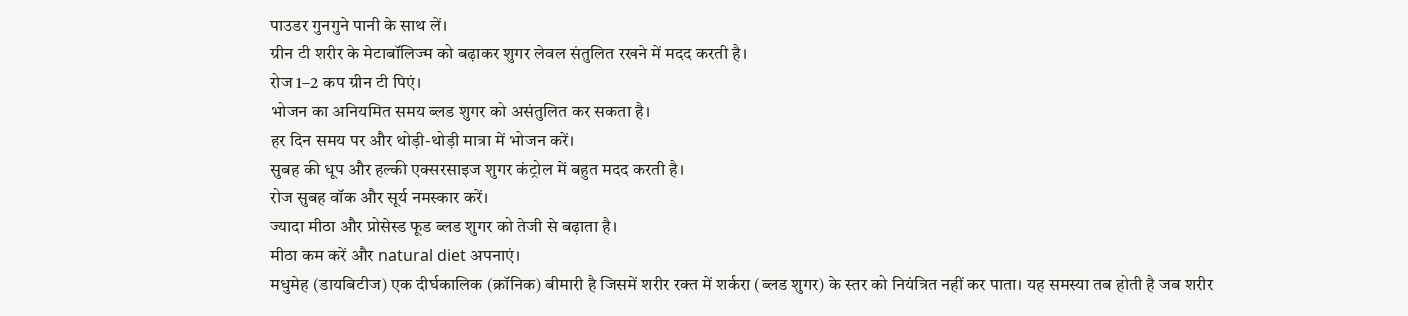पाउडर गुनगुने पानी के साथ लें।
ग्रीन टी शरीर के मेटाबॉलिज्म को बढ़ाकर शुगर लेवल संतुलित रखने में मदद करती है।
रोज 1–2 कप ग्रीन टी पिएं।
भोजन का अनियमित समय ब्लड शुगर को असंतुलित कर सकता है।
हर दिन समय पर और थोड़ी-थोड़ी मात्रा में भोजन करें।
सुबह की धूप और हल्की एक्सरसाइज शुगर कंट्रोल में बहुत मदद करती है।
रोज सुबह वॉक और सूर्य नमस्कार करें।
ज्यादा मीठा और प्रोसेस्ड फूड ब्लड शुगर को तेजी से बढ़ाता है।
मीठा कम करें और natural diet अपनाएं।
मधुमेह (डायबिटीज) एक दीर्घकालिक (क्रॉनिक) बीमारी है जिसमें शरीर रक्त में शर्करा (ब्लड शुगर) के स्तर को नियंत्रित नहीं कर पाता। यह समस्या तब होती है जब शरीर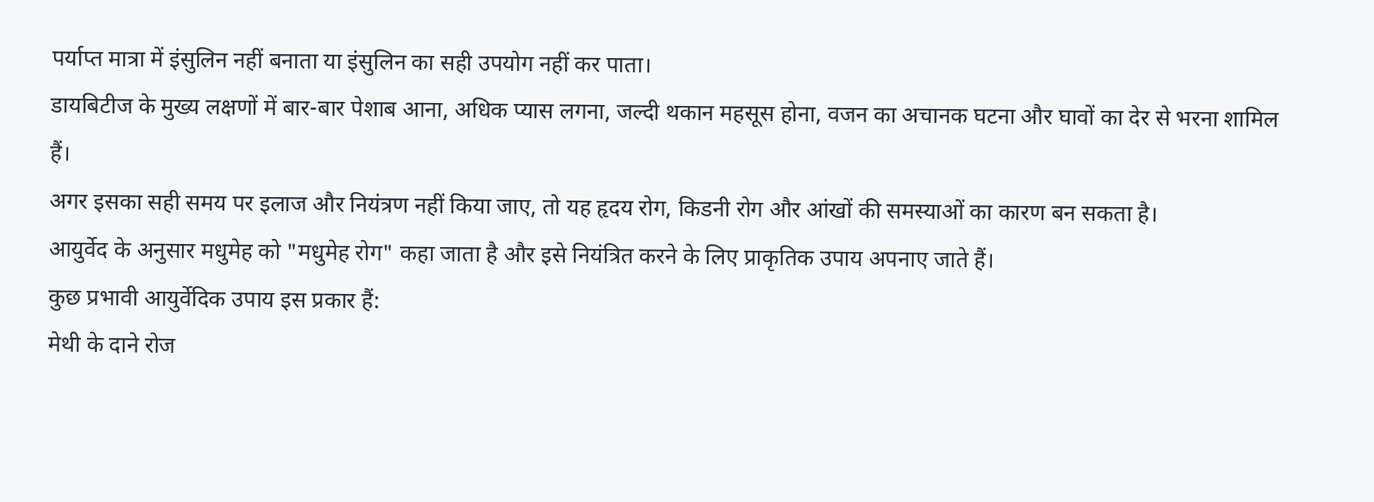पर्याप्त मात्रा में इंसुलिन नहीं बनाता या इंसुलिन का सही उपयोग नहीं कर पाता।
डायबिटीज के मुख्य लक्षणों में बार-बार पेशाब आना, अधिक प्यास लगना, जल्दी थकान महसूस होना, वजन का अचानक घटना और घावों का देर से भरना शामिल हैं।
अगर इसका सही समय पर इलाज और नियंत्रण नहीं किया जाए, तो यह हृदय रोग, किडनी रोग और आंखों की समस्याओं का कारण बन सकता है।
आयुर्वेद के अनुसार मधुमेह को "मधुमेह रोग" कहा जाता है और इसे नियंत्रित करने के लिए प्राकृतिक उपाय अपनाए जाते हैं।
कुछ प्रभावी आयुर्वेदिक उपाय इस प्रकार हैं:
मेथी के दाने रोज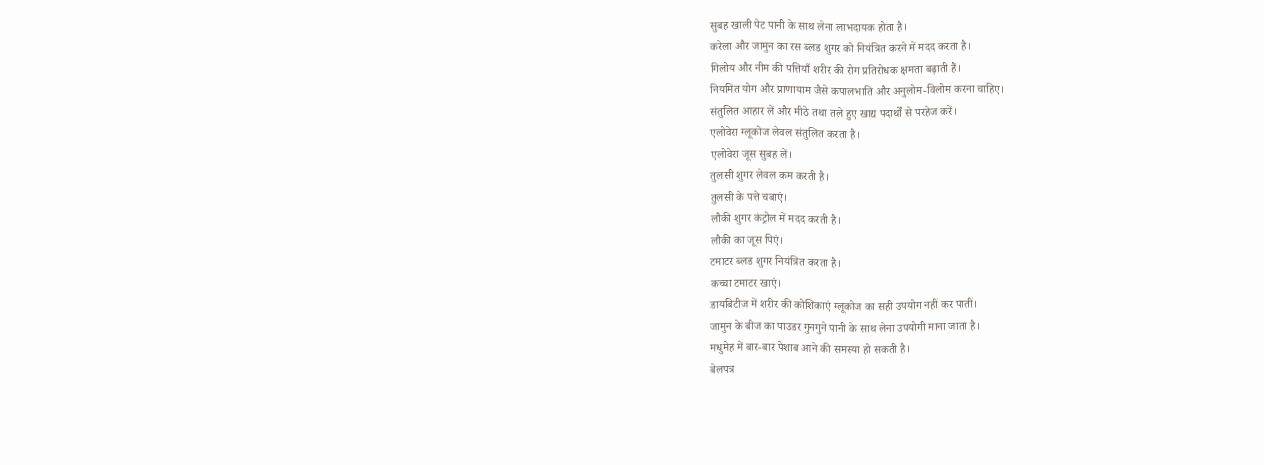सुबह खाली पेट पानी के साथ लेना लाभदायक होता है।
करेला और जामुन का रस ब्लड शुगर को नियंत्रित करने में मदद करता है।
गिलोय और नीम की पत्तियाँ शरीर की रोग प्रतिरोधक क्षमता बढ़ाती हैं।
नियमित योग और प्राणायाम जैसे कपालभाति और अनुलोम-विलोम करना चाहिए।
संतुलित आहार लें और मीठे तथा तले हुए खाद्य पदार्थों से परहेज करें।
एलोवेरा ग्लूकोज लेवल संतुलित करता है।
एलोवेरा जूस सुबह लें।
तुलसी शुगर लेवल कम करती है।
तुलसी के पत्ते चबाएं।
लौकी शुगर कंट्रोल में मदद करती है।
लौकी का जूस पिएं।
टमाटर ब्लड शुगर नियंत्रित करता है।
कच्चा टमाटर खाएं।
डायबिटीज में शरीर की कोशिकाएं ग्लूकोज का सही उपयोग नहीं कर पातीं।
जामुन के बीज का पाउडर गुनगुने पानी के साथ लेना उपयोगी माना जाता है।
मधुमेह में बार-बार पेशाब आने की समस्या हो सकती है।
बेलपत्र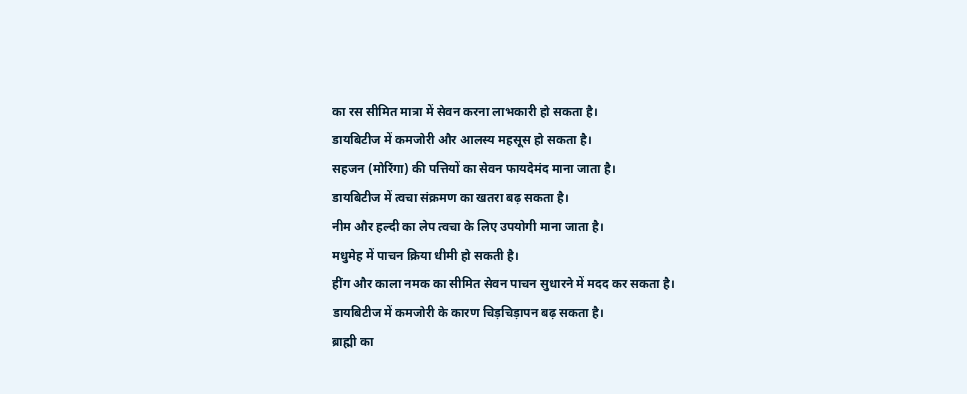का रस सीमित मात्रा में सेवन करना लाभकारी हो सकता है।
डायबिटीज में कमजोरी और आलस्य महसूस हो सकता है।
सहजन (मोरिंगा) की पत्तियों का सेवन फायदेमंद माना जाता है।
डायबिटीज में त्वचा संक्रमण का खतरा बढ़ सकता है।
नीम और हल्दी का लेप त्वचा के लिए उपयोगी माना जाता है।
मधुमेह में पाचन क्रिया धीमी हो सकती है।
हींग और काला नमक का सीमित सेवन पाचन सुधारने में मदद कर सकता है।
डायबिटीज में कमजोरी के कारण चिड़चिड़ापन बढ़ सकता है।
ब्राह्मी का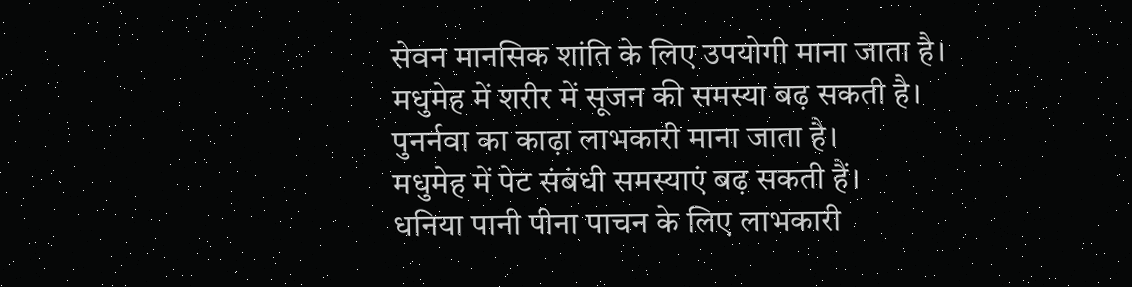सेवन मानसिक शांति के लिए उपयोगी माना जाता है।
मधुमेह में शरीर में सूजन की समस्या बढ़ सकती है।
पुनर्नवा का काढ़ा लाभकारी माना जाता है।
मधुमेह में पेट संबंधी समस्याएं बढ़ सकती हैं।
धनिया पानी पीना पाचन के लिए लाभकारी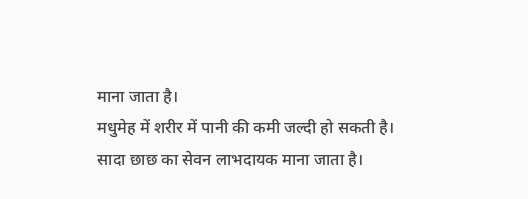माना जाता है।
मधुमेह में शरीर में पानी की कमी जल्दी हो सकती है।
सादा छाछ का सेवन लाभदायक माना जाता है।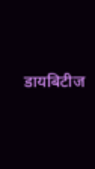डायबिटीज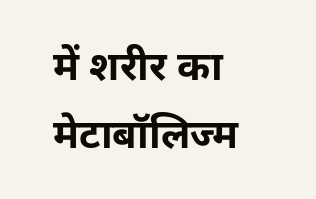में शरीर का मेटाबॉलिज्म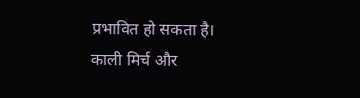प्रभावित हो सकता है।
काली मिर्च और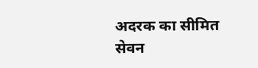अदरक का सीमित सेवन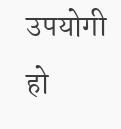उपयोगी हो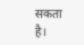सकता है।